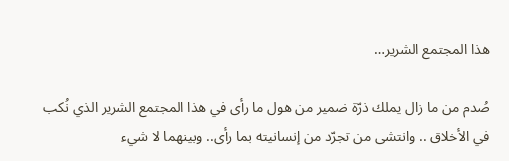هذا المجتمع الشرير…

صُدم من ما زال يملك ذرّة ضمير من هول ما رأى في هذا المجتمع الشرير الذي نُكب في الأخلاق .. وانتشى من تجرّد من إنسانيته بما رأى.. وبينهما لا شيء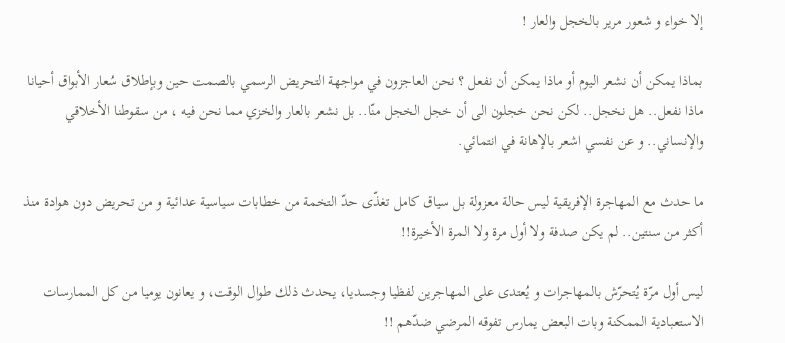إلا خواء و شعور مرير بالخجل والعار !

بماذا يمكن أن نشعر اليوم أو ماذا يمكن أن نفعل ؟ نحن العاجزون في مواجهة التحريض الرسمي بالصمت حين وبإطلاق سُعار الأبواق أحيانا ماذا نفعل.. هل نخجل.. لكن نحن خجلون الى أن خجل الخجل منّا.. بل نشعر بالعار والخزي مما نحن فيه ، من سقوطنا الأخلاقي والإنساني.. و عن نفسي اشعر بالإهانة في انتمائي.

ما حدث مع المهاجرة الإفريقية ليس حالة معزولة بل سياق كامل تغذّى حدّ التخمة من خطابات سياسية عدائية و من تحريض دون هوادة منذ أكثر من سنتين.. لم يكن صدفة ولا أول مرة ولا المرة الأخيرة!!

ليس أول مرّة يُتحرّش بالمهاجرات و يُعتدى على المهاجرين لفظيا وجسديا، يحدث ذلك طوال الوقت، و يعانون يوميا من كل الممارسات الاستعبادية الممكنة وبات البعض يمارس تفوقه المرضي ضدّهم !!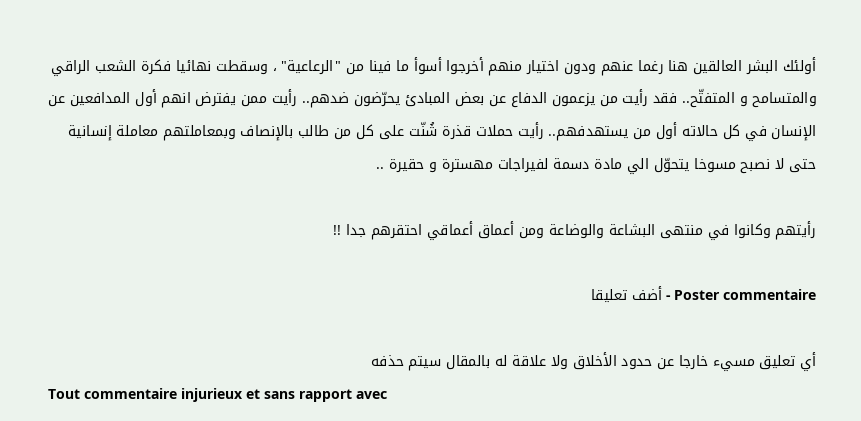أولئك البشر العالقين هنا رغما عنهم ودون اختيار منهم أخرجوا أسوأ ما فينا من "الرعاعية" ، وسقطت نهائيا فكرة الشعب الراقي والمتسامح و المتفتّح.. فقد رأيت من يزعمون الدفاع عن بعض المبادئ يحرّضون ضدهم.. رأيت ممن يفترض انهم أول المدافعين عن الإنسان في كل حالاته أول من يستهدفهم.. رأيت حملات قذرة شُنّت على كل من طالب بالإنصاف وبمعاملتهم معاملة إنسانية حتى لا نصبح مسوخا يتحوّل الي مادة دسمة لفيراجات مهسترة و حقيرة ..

رأيتهم وكانوا في منتهى البشاعة والوضاعة ومن أعماق أعماقي احتقرهم جدا !!

Poster commentaire - أضف تعليقا

أي تعليق مسيء خارجا عن حدود الأخلاق ولا علاقة له بالمقال سيتم حذفه
Tout commentaire injurieux et sans rapport avec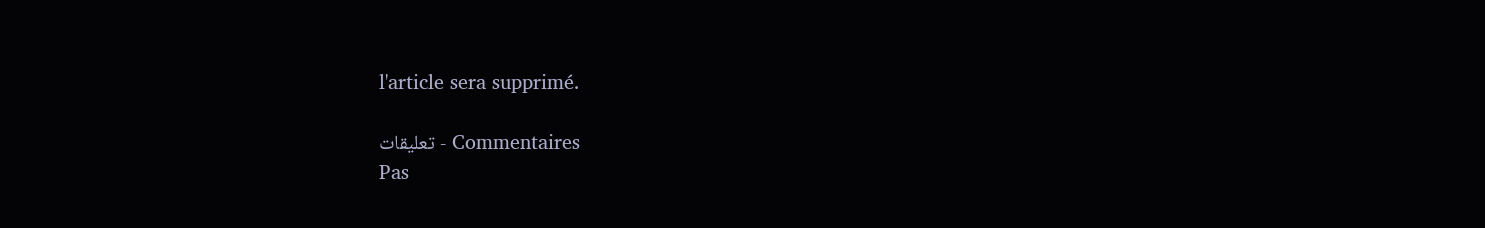l'article sera supprimé.

Commentaires - تعليقات
Pas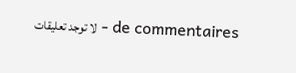de commentaires - لا توجد تعليقات